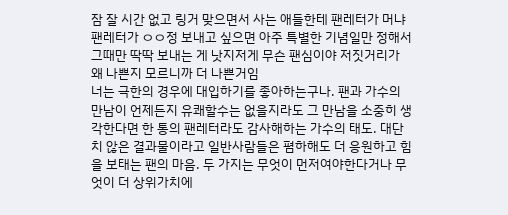잠 잘 시간 없고 링거 맞으면서 사는 애들한테 팬레터가 머냐 팬레터가 ㅇㅇ정 보내고 싶으면 아주 특별한 기념일만 정해서 그때만 딱딱 보내는 게 낫지저게 무슨 팬심이야 저짓거리가 왜 나쁜지 모르니까 더 나쁜거임
너는 극한의 경우에 대입하기를 좋아하는구나. 팬과 가수의 만남이 언제든지 유쾌할수는 없을지라도 그 만남을 소중히 생각한다면 한 통의 팬레터라도 감사해하는 가수의 태도. 대단치 않은 결과물이라고 일반사람들은 폄하해도 더 응원하고 힘을 보태는 팬의 마음. 두 가지는 무엇이 먼저여야한다거나 무엇이 더 상위가치에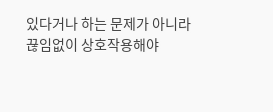있다거나 하는 문제가 아니라 끊임없이 상호작용해야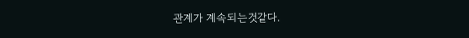관계가 계속되는것같다.